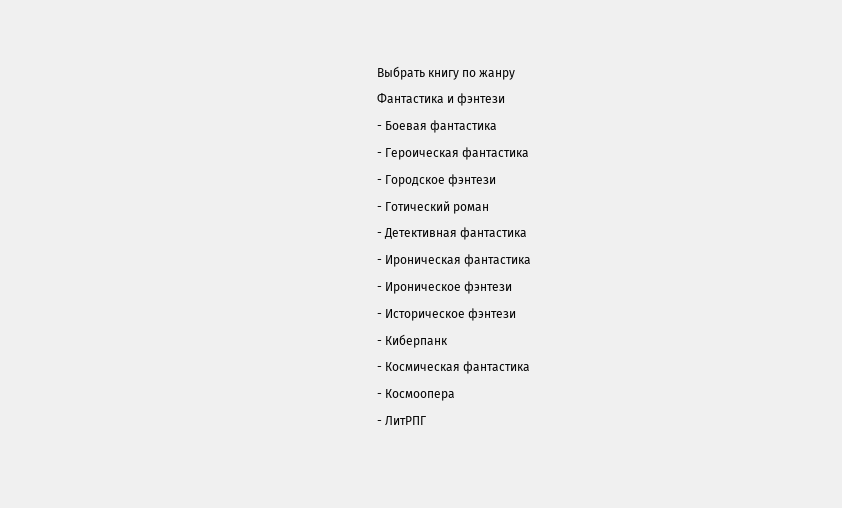Выбрать книгу по жанру
Фантастика и фэнтези
- Боевая фантастика
- Героическая фантастика
- Городское фэнтези
- Готический роман
- Детективная фантастика
- Ироническая фантастика
- Ироническое фэнтези
- Историческое фэнтези
- Киберпанк
- Космическая фантастика
- Космоопера
- ЛитРПГ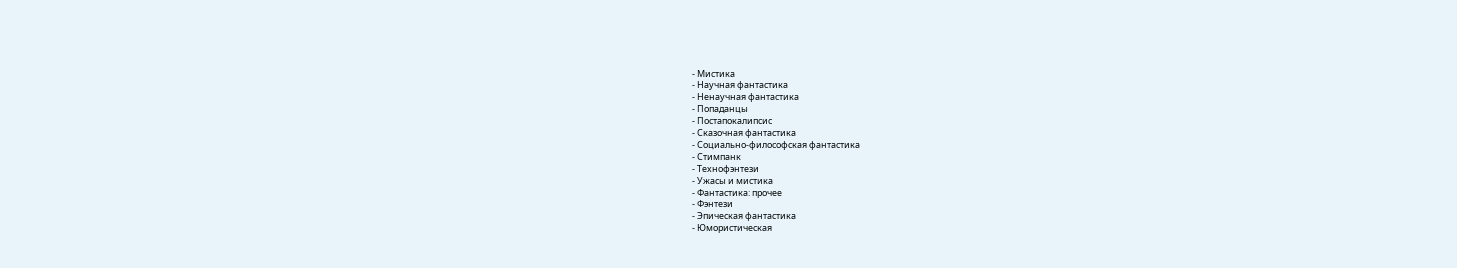- Мистика
- Научная фантастика
- Ненаучная фантастика
- Попаданцы
- Постапокалипсис
- Сказочная фантастика
- Социально-философская фантастика
- Стимпанк
- Технофэнтези
- Ужасы и мистика
- Фантастика: прочее
- Фэнтези
- Эпическая фантастика
- Юмористическая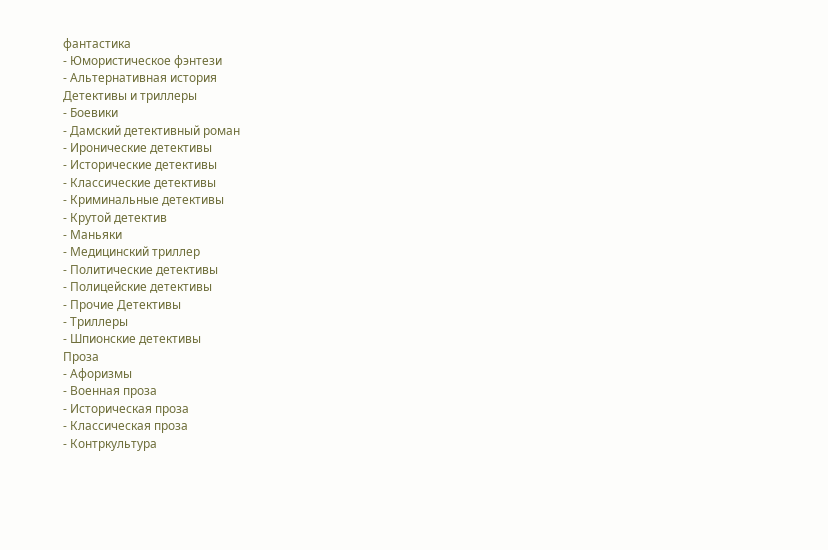фантастика
- Юмористическое фэнтези
- Альтернативная история
Детективы и триллеры
- Боевики
- Дамский детективный роман
- Иронические детективы
- Исторические детективы
- Классические детективы
- Криминальные детективы
- Крутой детектив
- Маньяки
- Медицинский триллер
- Политические детективы
- Полицейские детективы
- Прочие Детективы
- Триллеры
- Шпионские детективы
Проза
- Афоризмы
- Военная проза
- Историческая проза
- Классическая проза
- Контркультура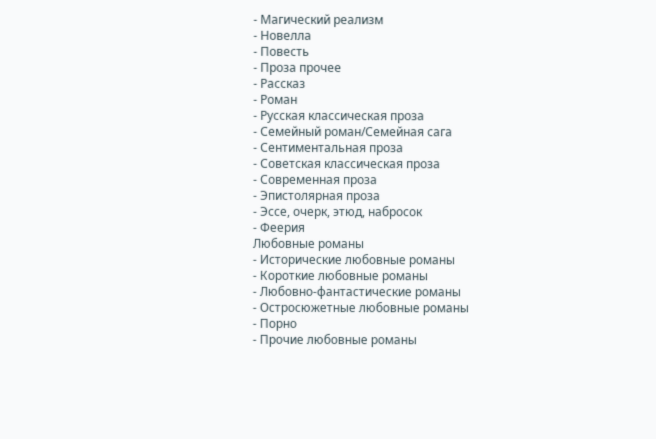- Магический реализм
- Новелла
- Повесть
- Проза прочее
- Рассказ
- Роман
- Русская классическая проза
- Семейный роман/Семейная сага
- Сентиментальная проза
- Советская классическая проза
- Современная проза
- Эпистолярная проза
- Эссе, очерк, этюд, набросок
- Феерия
Любовные романы
- Исторические любовные романы
- Короткие любовные романы
- Любовно-фантастические романы
- Остросюжетные любовные романы
- Порно
- Прочие любовные романы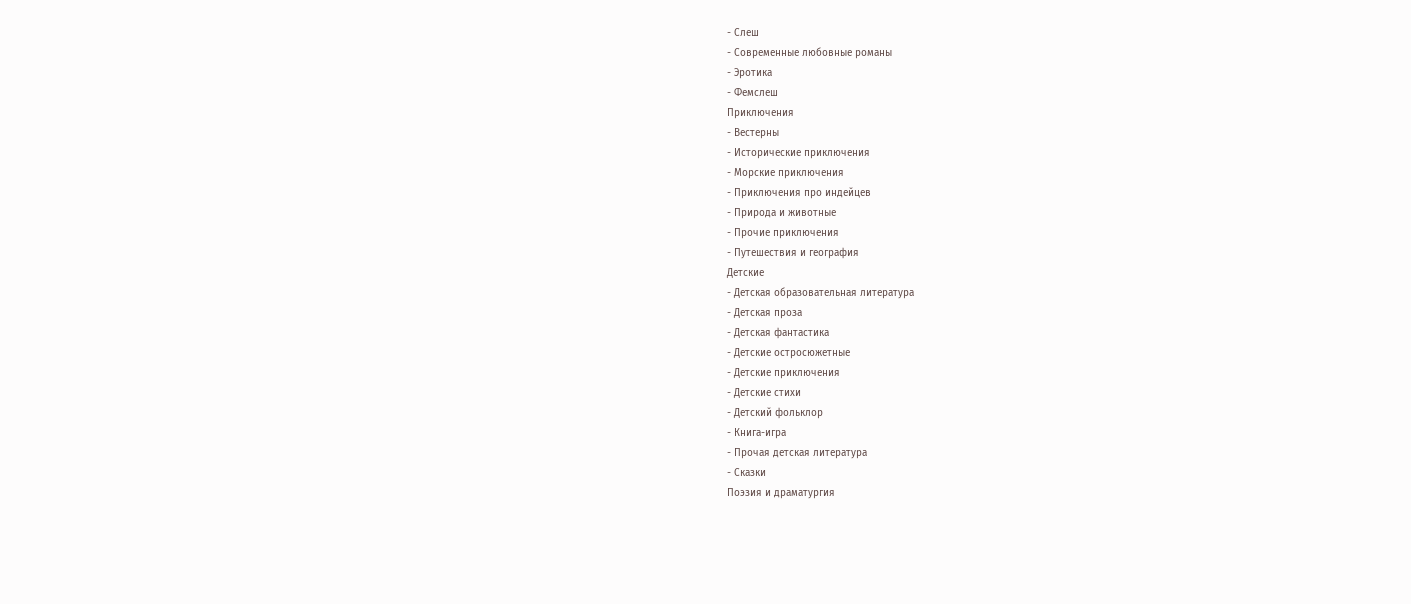- Слеш
- Современные любовные романы
- Эротика
- Фемслеш
Приключения
- Вестерны
- Исторические приключения
- Морские приключения
- Приключения про индейцев
- Природа и животные
- Прочие приключения
- Путешествия и география
Детские
- Детская образовательная литература
- Детская проза
- Детская фантастика
- Детские остросюжетные
- Детские приключения
- Детские стихи
- Детский фольклор
- Книга-игра
- Прочая детская литература
- Сказки
Поэзия и драматургия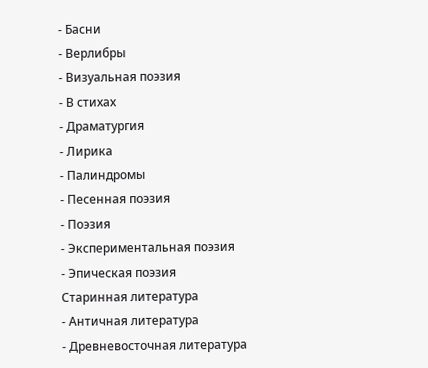- Басни
- Верлибры
- Визуальная поэзия
- В стихах
- Драматургия
- Лирика
- Палиндромы
- Песенная поэзия
- Поэзия
- Экспериментальная поэзия
- Эпическая поэзия
Старинная литература
- Античная литература
- Древневосточная литература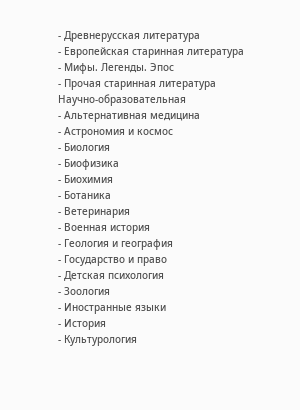- Древнерусская литература
- Европейская старинная литература
- Мифы. Легенды. Эпос
- Прочая старинная литература
Научно-образовательная
- Альтернативная медицина
- Астрономия и космос
- Биология
- Биофизика
- Биохимия
- Ботаника
- Ветеринария
- Военная история
- Геология и география
- Государство и право
- Детская психология
- Зоология
- Иностранные языки
- История
- Культурология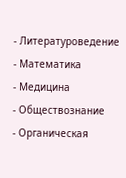- Литературоведение
- Математика
- Медицина
- Обществознание
- Органическая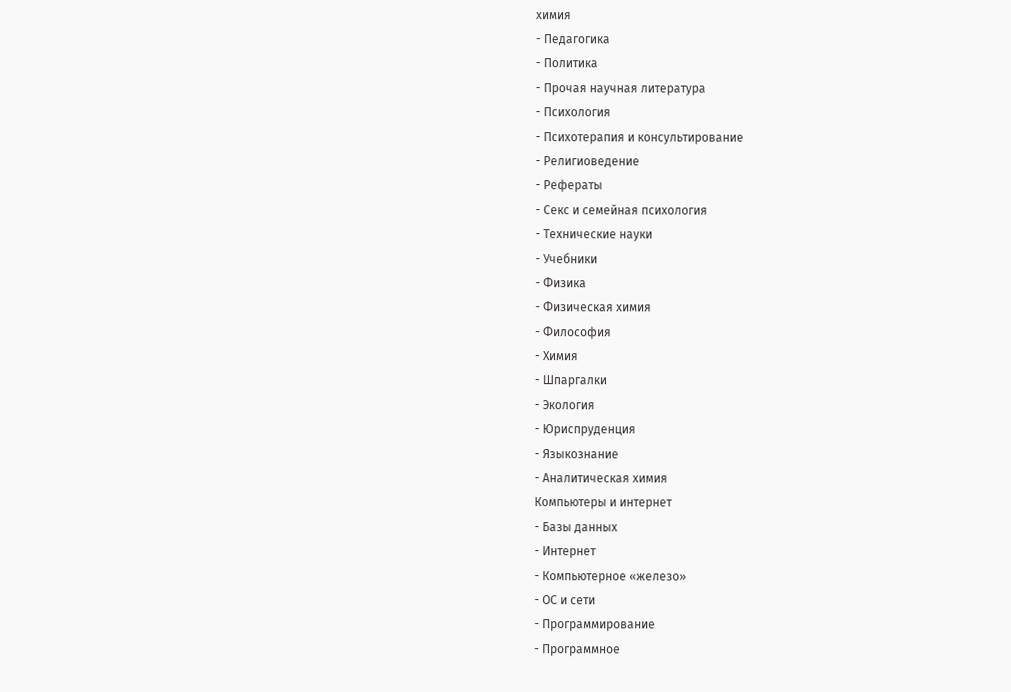химия
- Педагогика
- Политика
- Прочая научная литература
- Психология
- Психотерапия и консультирование
- Религиоведение
- Рефераты
- Секс и семейная психология
- Технические науки
- Учебники
- Физика
- Физическая химия
- Философия
- Химия
- Шпаргалки
- Экология
- Юриспруденция
- Языкознание
- Аналитическая химия
Компьютеры и интернет
- Базы данных
- Интернет
- Компьютерное «железо»
- ОС и сети
- Программирование
- Программное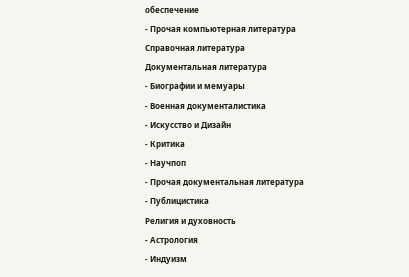обеспечение
- Прочая компьютерная литература
Справочная литература
Документальная литература
- Биографии и мемуары
- Военная документалистика
- Искусство и Дизайн
- Критика
- Научпоп
- Прочая документальная литература
- Публицистика
Религия и духовность
- Астрология
- Индуизм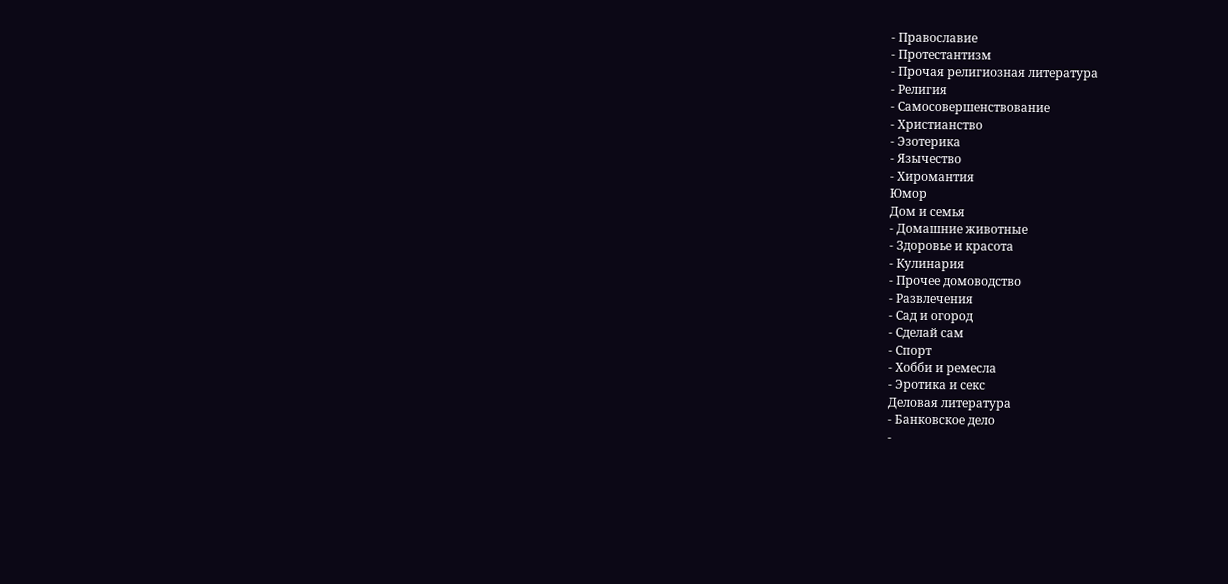- Православие
- Протестантизм
- Прочая религиозная литература
- Религия
- Самосовершенствование
- Христианство
- Эзотерика
- Язычество
- Хиромантия
Юмор
Дом и семья
- Домашние животные
- Здоровье и красота
- Кулинария
- Прочее домоводство
- Развлечения
- Сад и огород
- Сделай сам
- Спорт
- Хобби и ремесла
- Эротика и секс
Деловая литература
- Банковское дело
-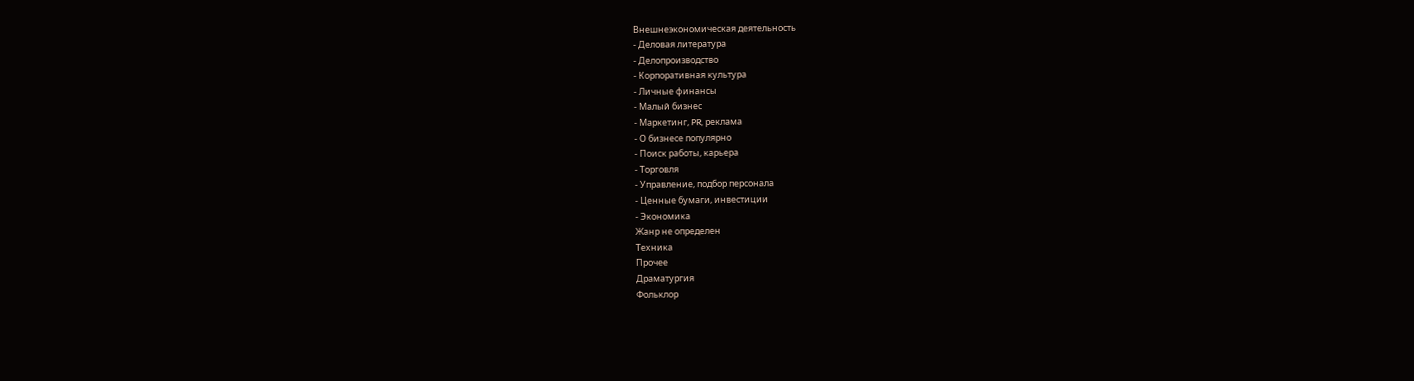Внешнеэкономическая деятельность
- Деловая литература
- Делопроизводство
- Корпоративная культура
- Личные финансы
- Малый бизнес
- Маркетинг, PR, реклама
- О бизнесе популярно
- Поиск работы, карьера
- Торговля
- Управление, подбор персонала
- Ценные бумаги, инвестиции
- Экономика
Жанр не определен
Техника
Прочее
Драматургия
Фольклор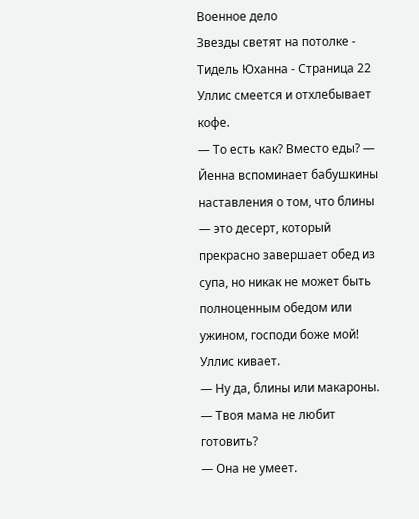Военное дело
Звезды светят на потолке - Тидель Юханна - Страница 22
Уллис смеется и отхлебывает кофе.
— То есть как? Вместо еды? — Йенна вспоминает бабушкины наставления о том, что блины — это десерт, который прекрасно завершает обед из супа, но никак не может быть полноценным обедом или ужином, господи боже мой!
Уллис кивает.
— Ну да, блины или макароны.
— Твоя мама не любит готовить?
— Она не умеет.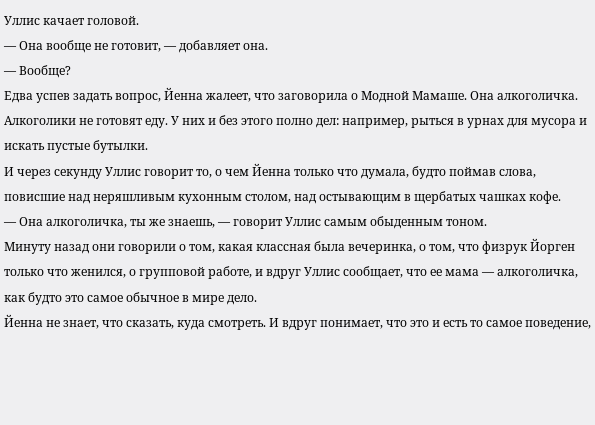Уллис качает головой.
— Она вообще не готовит, — добавляет она.
— Вообще?
Едва успев задать вопрос, Йенна жалеет, что заговорила о Модной Мамаше. Она алкоголичка. Алкоголики не готовят еду. У них и без этого полно дел: например, рыться в урнах для мусора и искать пустые бутылки.
И через секунду Уллис говорит то, о чем Йенна только что думала, будто поймав слова, повисшие над неряшливым кухонным столом, над остывающим в щербатых чашках кофе.
— Она алкоголичка, ты же знаешь, — говорит Уллис самым обыденным тоном.
Минуту назад они говорили о том, какая классная была вечеринка, о том, что физрук Йорген только что женился, о групповой работе, и вдруг Уллис сообщает, что ее мама — алкоголичка, как будто это самое обычное в мире дело.
Йенна не знает, что сказать, куда смотреть. И вдруг понимает, что это и есть то самое поведение,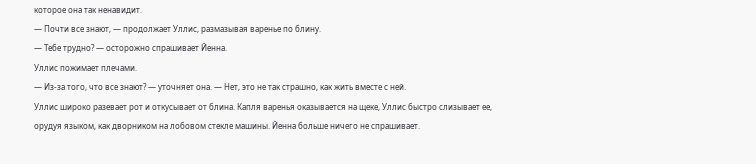которое она так ненавидит.
— Почти все знают, — продолжает Уллис, размазывая варенье по блину.
— Тебе трудно? — осторожно спрашивает Йенна.
Уллис пожимает плечами.
— Из-за того, что все знают? — уточняет она. — Нет, это не так страшно, как жить вместе с ней.
Уллис широко разевает рот и откусывает от блина. Капля варенья оказывается на щеке, Уллис быстро слизывает ее, орудуя языком, как дворником на лобовом стекле машины. Йенна больше ничего не спрашивает.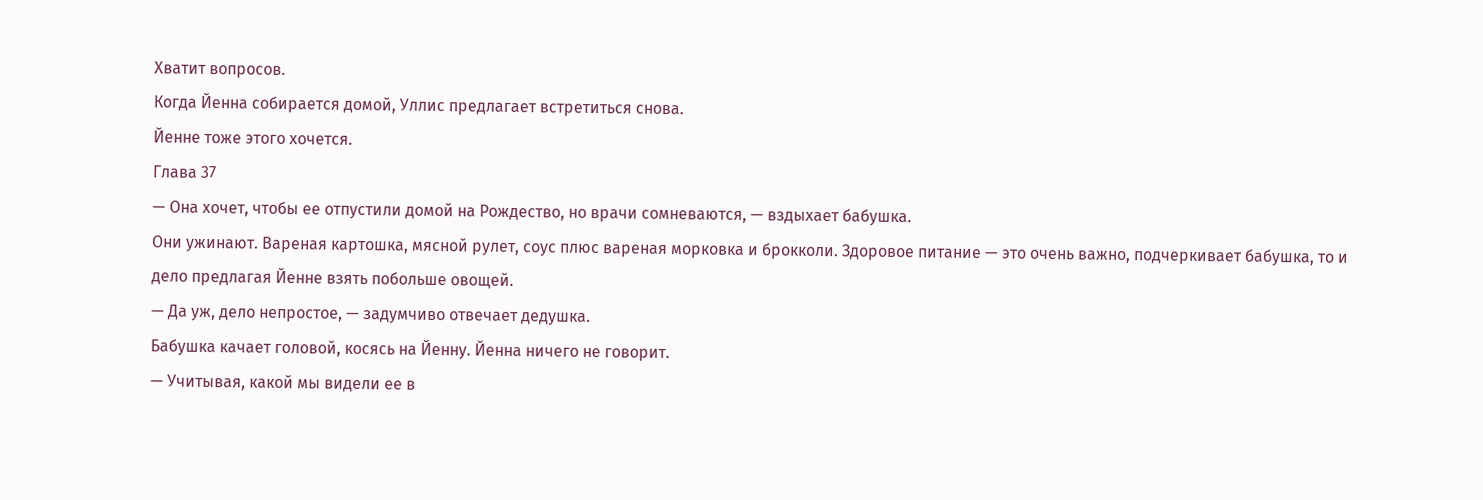Хватит вопросов.
Когда Йенна собирается домой, Уллис предлагает встретиться снова.
Йенне тоже этого хочется.
Глава 37
— Она хочет, чтобы ее отпустили домой на Рождество, но врачи сомневаются, — вздыхает бабушка.
Они ужинают. Вареная картошка, мясной рулет, соус плюс вареная морковка и брокколи. Здоровое питание — это очень важно, подчеркивает бабушка, то и дело предлагая Йенне взять побольше овощей.
— Да уж, дело непростое, — задумчиво отвечает дедушка.
Бабушка качает головой, косясь на Йенну. Йенна ничего не говорит.
— Учитывая, какой мы видели ее в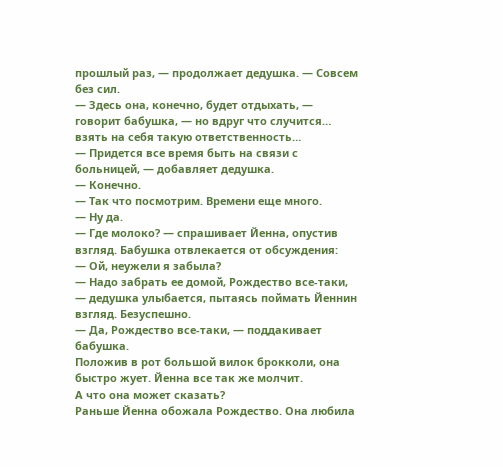прошлый раз, — продолжает дедушка. — Совсем без сил.
— Здесь она, конечно, будет отдыхать, — говорит бабушка, — но вдруг что случится… взять на себя такую ответственность…
— Придется все время быть на связи с больницей, — добавляет дедушка.
— Конечно.
— Так что посмотрим. Времени еще много.
— Ну да.
— Где молоко? — спрашивает Йенна, опустив взгляд. Бабушка отвлекается от обсуждения:
— Ой, неужели я забыла?
— Надо забрать ее домой, Рождество все-таки, — дедушка улыбается, пытаясь поймать Йеннин взгляд. Безуспешно.
— Да, Рождество все-таки, — поддакивает бабушка.
Положив в рот большой вилок брокколи, она быстро жует. Йенна все так же молчит.
А что она может сказать?
Раньше Йенна обожала Рождество. Она любила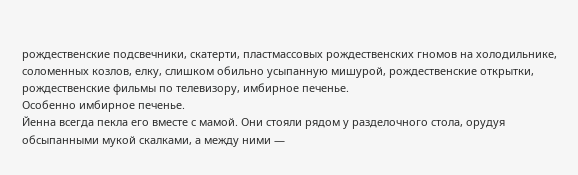рождественские подсвечники, скатерти, пластмассовых рождественских гномов на холодильнике, соломенных козлов, елку, слишком обильно усыпанную мишурой, рождественские открытки, рождественские фильмы по телевизору, имбирное печенье.
Особенно имбирное печенье.
Йенна всегда пекла его вместе с мамой. Они стояли рядом у разделочного стола, орудуя обсыпанными мукой скалками, а между ними —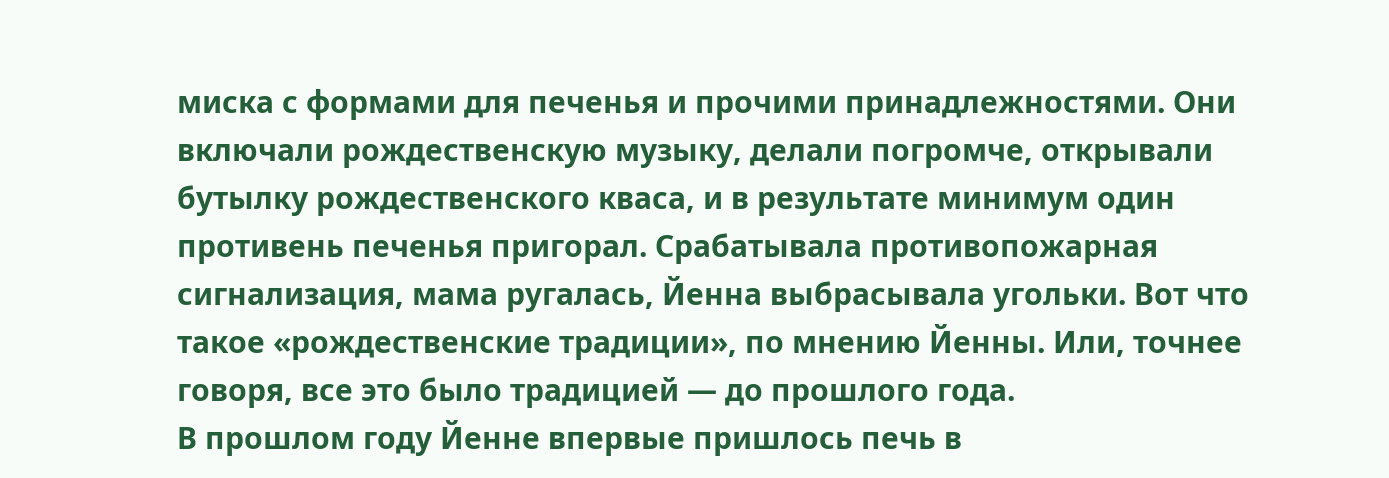миска с формами для печенья и прочими принадлежностями. Они включали рождественскую музыку, делали погромче, открывали бутылку рождественского кваса, и в результате минимум один противень печенья пригорал. Срабатывала противопожарная сигнализация, мама ругалась, Йенна выбрасывала угольки. Вот что такое «рождественские традиции», по мнению Йенны. Или, точнее говоря, все это было традицией — до прошлого года.
В прошлом году Йенне впервые пришлось печь в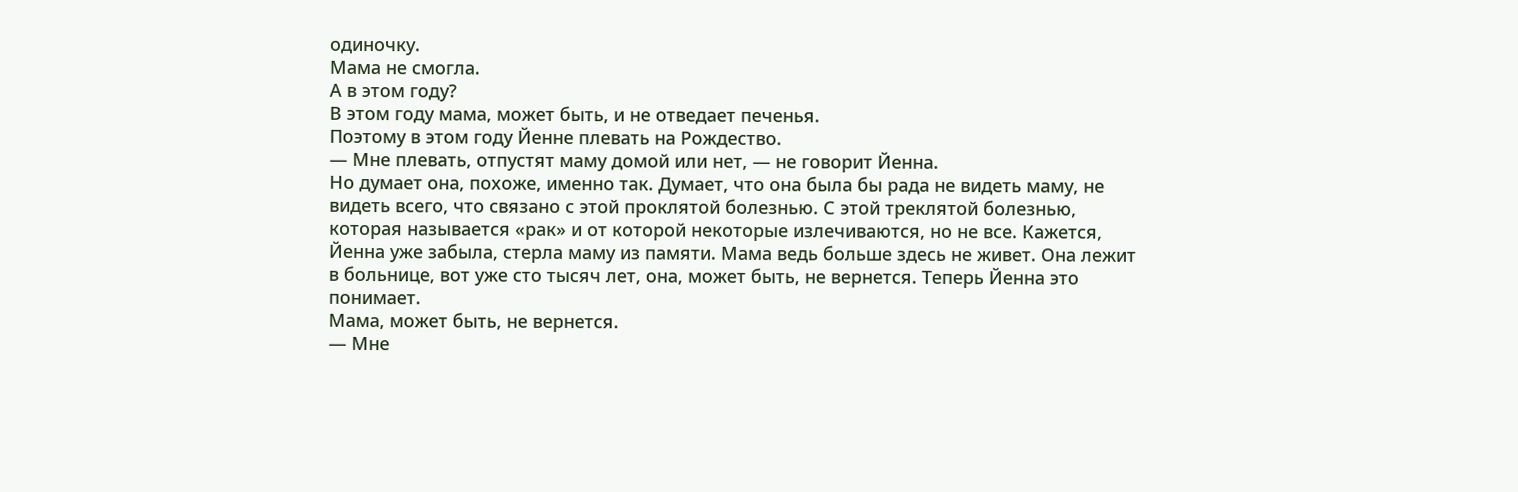одиночку.
Мама не смогла.
А в этом году?
В этом году мама, может быть, и не отведает печенья.
Поэтому в этом году Йенне плевать на Рождество.
— Мне плевать, отпустят маму домой или нет, — не говорит Йенна.
Но думает она, похоже, именно так. Думает, что она была бы рада не видеть маму, не видеть всего, что связано с этой проклятой болезнью. С этой треклятой болезнью, которая называется «рак» и от которой некоторые излечиваются, но не все. Кажется, Йенна уже забыла, стерла маму из памяти. Мама ведь больше здесь не живет. Она лежит в больнице, вот уже сто тысяч лет, она, может быть, не вернется. Теперь Йенна это понимает.
Мама, может быть, не вернется.
— Мне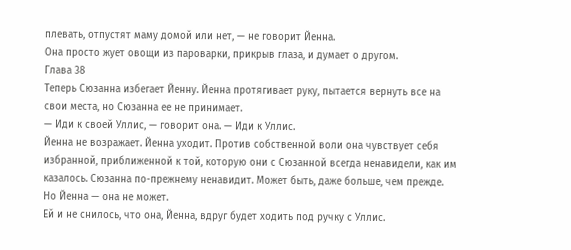плевать, отпустят маму домой или нет, — не говорит Йенна.
Она просто жует овощи из пароварки, прикрыв глаза, и думает о другом.
Глава 38
Теперь Сюзанна избегает Йенну. Йенна протягивает руку, пытается вернуть все на свои места, но Сюзанна ее не принимает.
— Иди к своей Уллис, — говорит она. — Иди к Уллис.
Йенна не возражает. Йенна уходит. Против собственной воли она чувствует себя избранной, приближенной к той, которую они с Сюзанной всегда ненавидели, как им казалось. Сюзанна по-прежнему ненавидит. Может быть, даже больше, чем прежде. Но Йенна — она не может.
Ей и не снилось, что она, Йенна, вдруг будет ходить под ручку с Уллис.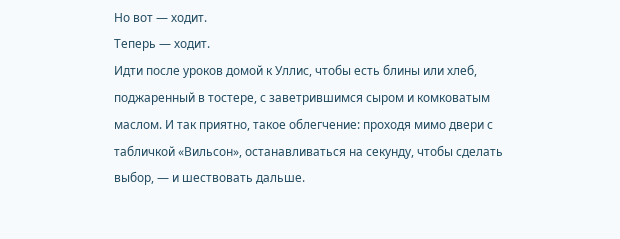Но вот — ходит.
Теперь — ходит.
Идти после уроков домой к Уллис, чтобы есть блины или хлеб, поджаренный в тостере, с заветрившимся сыром и комковатым маслом. И так приятно, такое облегчение: проходя мимо двери с табличкой «Вильсон», останавливаться на секунду, чтобы сделать выбор, — и шествовать дальше.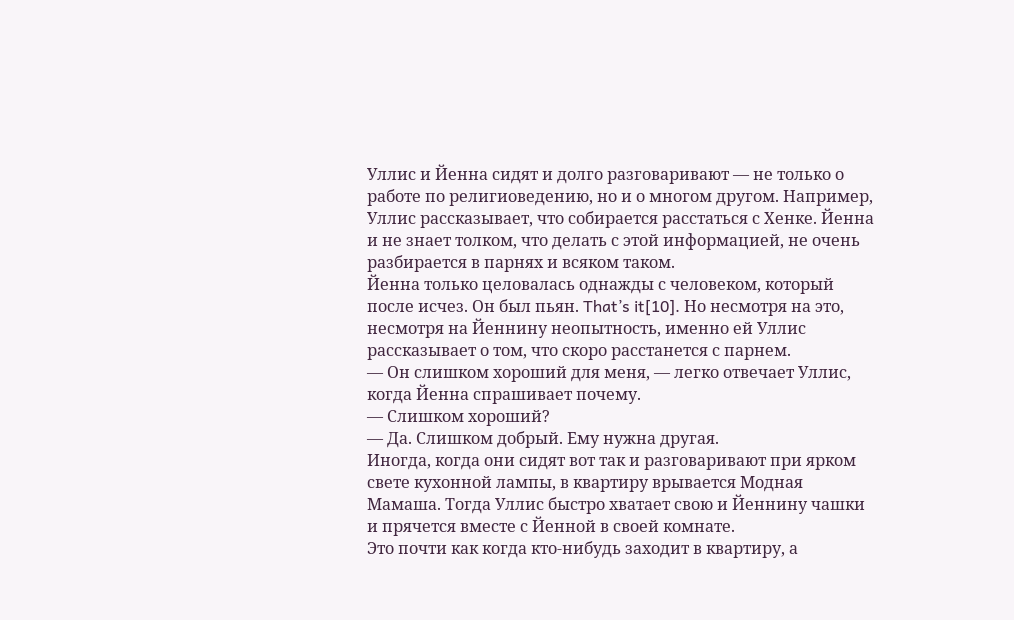Уллис и Йенна сидят и долго разговаривают — не только о работе по религиоведению, но и о многом другом. Например, Уллис рассказывает, что собирается расстаться с Хенке. Йенна и не знает толком, что делать с этой информацией, не очень разбирается в парнях и всяком таком.
Йенна только целовалась однажды с человеком, который после исчез. Он был пьян. That’s it[10]. Но несмотря на это, несмотря на Йеннину неопытность, именно ей Уллис рассказывает о том, что скоро расстанется с парнем.
— Он слишком хороший для меня, — легко отвечает Уллис, когда Йенна спрашивает почему.
— Слишком хороший?
— Да. Слишком добрый. Ему нужна другая.
Иногда, когда они сидят вот так и разговаривают при ярком свете кухонной лампы, в квартиру врывается Модная Мамаша. Тогда Уллис быстро хватает свою и Йеннину чашки и прячется вместе с Йенной в своей комнате.
Это почти как когда кто-нибудь заходит в квартиру, а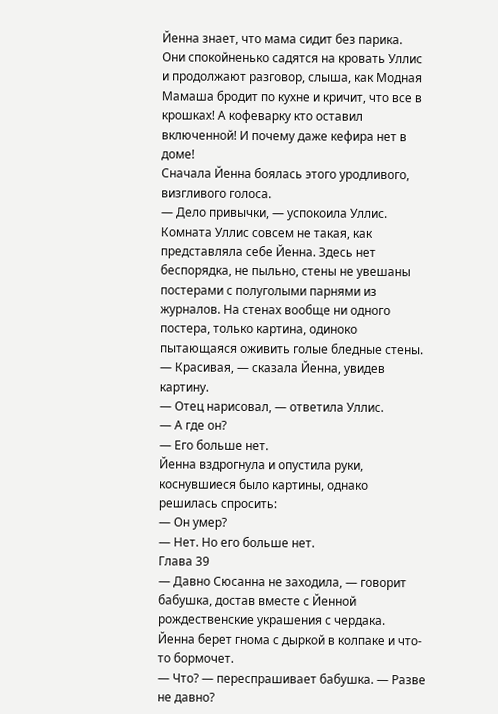Йенна знает, что мама сидит без парика.
Они спокойненько садятся на кровать Уллис и продолжают разговор, слыша, как Модная Мамаша бродит по кухне и кричит, что все в крошках! А кофеварку кто оставил включенной! И почему даже кефира нет в доме!
Сначала Йенна боялась этого уродливого, визгливого голоса.
— Дело привычки, — успокоила Уллис.
Комната Уллис совсем не такая, как представляла себе Йенна. Здесь нет беспорядка, не пыльно, стены не увешаны постерами с полуголыми парнями из журналов. На стенах вообще ни одного постера, только картина, одиноко пытающаяся оживить голые бледные стены.
— Красивая, — сказала Йенна, увидев картину.
— Отец нарисовал, — ответила Уллис.
— А где он?
— Его больше нет.
Йенна вздрогнула и опустила руки, коснувшиеся было картины, однако решилась спросить:
— Он умер?
— Нет. Но его больше нет.
Глава 39
— Давно Сюсанна не заходила, — говорит бабушка, достав вместе с Йенной рождественские украшения с чердака.
Йенна берет гнома с дыркой в колпаке и что-то бормочет.
— Что? — переспрашивает бабушка. — Разве не давно?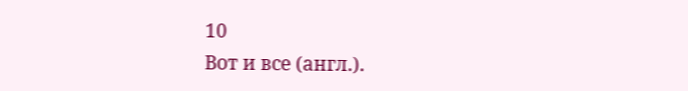10
Вот и все (англ.).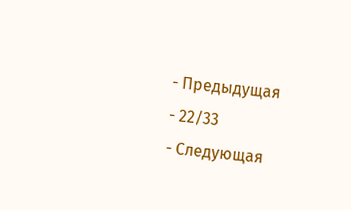- Предыдущая
- 22/33
- Следующая